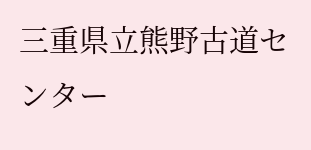三重県立熊野古道センター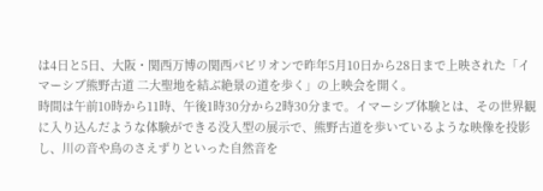は4日と5日、大阪・関西万博の関西パビリオンで昨年5月10日から28日まで上映された「イマーシブ熊野古道 二大聖地を結ぶ絶景の道を歩く」の上映会を開く。
時間は午前10時から11時、午後1時30分から2時30分まで。イマーシブ体験とは、その世界観に入り込んだような体験ができる没入型の展示で、熊野古道を歩いているような映像を投影し、川の音や鳥のさえずりといった自然音を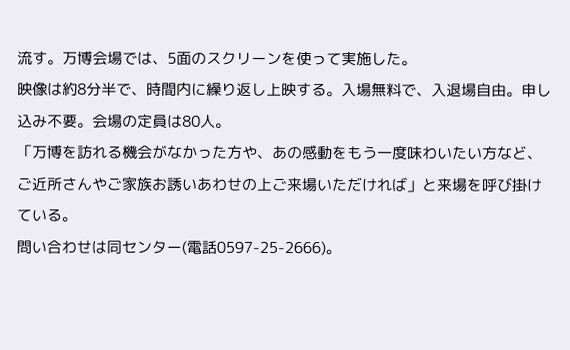流す。万博会場では、5面のスクリーンを使って実施した。
映像は約8分半で、時間内に繰り返し上映する。入場無料で、入退場自由。申し込み不要。会場の定員は80人。
「万博を訪れる機会がなかった方や、あの感動をもう一度味わいたい方など、ご近所さんやご家族お誘いあわせの上ご来場いただければ」と来場を呼び掛けている。
問い合わせは同センター(電話0597-25-2666)。